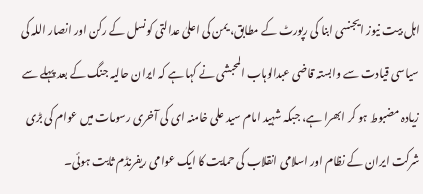اہل بیت نیوز ایجنسی ابنا کی رپورٹ کے مطابق، یمن کی اعلیٰ عدالتی کونسل کے رکن اور انصار اللہ کی سیاسی قیادت سے وابستہ قاضی عبدالوہاب المحبشی نے کہا ہے کہ ایران حالیہ جنگ کے بعد پہلے سے زیادہ مضبوط ہو کر ابھرا ہے، جبکہ شہید امام سید علی خامنہ ای کی آخری رسومات میں عوام کی بڑی شرکت ایران کے نظام اور اسلامی انقلاب کی حمایت کا ایک عوامی ریفرنڈم ثابت ہوئی۔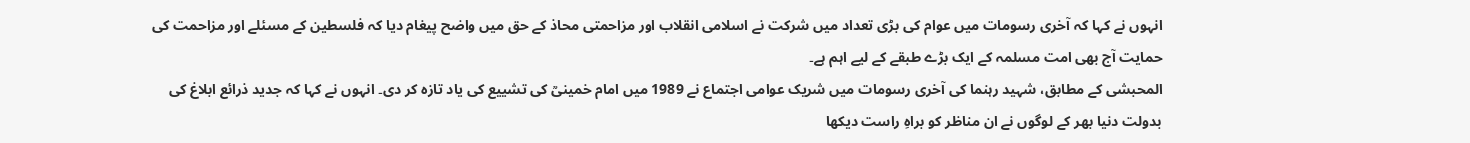انہوں نے کہا کہ آخری رسومات میں عوام کی بڑی تعداد میں شرکت نے اسلامی انقلاب اور مزاحمتی محاذ کے حق میں واضح پیغام دیا کہ فلسطین کے مسئلے اور مزاحمت کی حمایت آج بھی امت مسلمہ کے ایک بڑے طبقے کے لیے اہم ہے۔
المحبشی کے مطابق، شہید رہنما کی آخری رسومات میں شریک عوامی اجتماع نے 1989 میں امام خمینیؒ کی تشییع کی یاد تازہ کر دی۔ انہوں نے کہا کہ جدید ذرائع ابلاغ کی بدولت دنیا بھر کے لوگوں نے ان مناظر کو براہِ راست دیکھا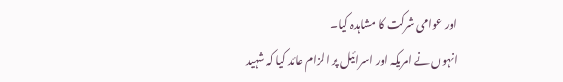اور عوامی شرکت کا مشاہدہ کیا۔
انہوں نے امریکہ اور اسرائیل پر الزام عائد کیا کہ شہید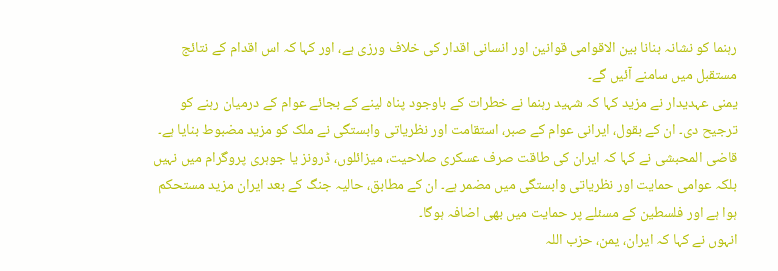رہنما کو نشانہ بنانا بین الاقوامی قوانین اور انسانی اقدار کی خلاف ورزی ہے، اور کہا کہ اس اقدام کے نتائج مستقبل میں سامنے آئیں گے۔
یمنی عہدیدار نے مزید کہا کہ شہید رہنما نے خطرات کے باوجود پناہ لینے کے بجائے عوام کے درمیان رہنے کو ترجیح دی۔ ان کے بقول، ایرانی عوام کے صبر، استقامت اور نظریاتی وابستگی نے ملک کو مزید مضبوط بنایا ہے۔
قاضی المحبشی نے کہا کہ ایران کی طاقت صرف عسکری صلاحیت، میزائلوں، ڈرونز یا جوہری پروگرام میں نہیں بلکہ عوامی حمایت اور نظریاتی وابستگی میں مضمر ہے۔ ان کے مطابق، حالیہ جنگ کے بعد ایران مزید مستحکم ہوا ہے اور فلسطین کے مسئلے پر حمایت میں بھی اضافہ ہوگا۔
انہوں نے کہا کہ ایران، یمن، حزب اللہ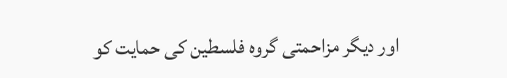اور دیگر مزاحمتی گروہ فلسطین کی حمایت کو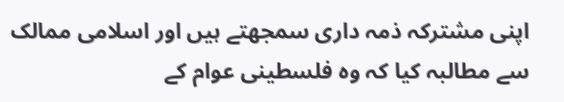اپنی مشترکہ ذمہ داری سمجھتے ہیں اور اسلامی ممالک سے مطالبہ کیا کہ وہ فلسطینی عوام کے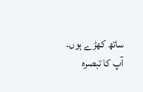ساتھ کھڑے ہوں۔
آپ کا تبصرہ